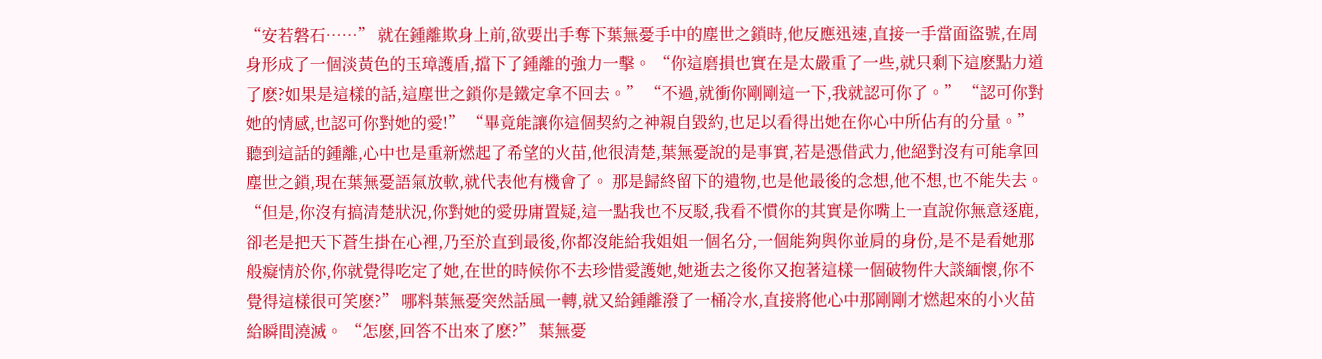“安若磐石……” 就在鍾離欺身上前,欲要出手奪下葉無憂手中的塵世之鎖時,他反應迅速,直接一手當面盜號,在周身形成了一個淡黃色的玉璋護盾,擋下了鍾離的強力一擊。 “你這磨損也實在是太嚴重了一些,就只剩下這麽點力道了麽?如果是這樣的話,這塵世之鎖你是鐵定拿不回去。” “不過,就衝你剛剛這一下,我就認可你了。” “認可你對她的情感,也認可你對她的愛!” “畢竟能讓你這個契約之神親自毀約,也足以看得出她在你心中所佔有的分量。” 聽到這話的鍾離,心中也是重新燃起了希望的火苗,他很清楚,葉無憂說的是事實,若是憑借武力,他絕對沒有可能拿回塵世之鎖,現在葉無憂語氣放軟,就代表他有機會了。 那是歸終留下的遺物,也是他最後的念想,他不想,也不能失去。 “但是,你沒有搞清楚狀況,你對她的愛毋庸置疑,這一點我也不反駁,我看不慣你的其實是你嘴上一直說你無意逐鹿,卻老是把天下蒼生掛在心裡,乃至於直到最後,你都沒能給我姐姐一個名分,一個能夠與你並肩的身份,是不是看她那般癡情於你,你就覺得吃定了她,在世的時候你不去珍惜愛護她,她逝去之後你又抱著這樣一個破物件大談緬懷,你不覺得這樣很可笑麽?” 哪料葉無憂突然話風一轉,就又給鍾離潑了一桶冷水,直接將他心中那剛剛才燃起來的小火苗給瞬間澆滅。 “怎麽,回答不出來了麽?” 葉無憂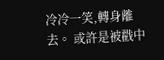冷冷一笑,轉身離去。 或許是被戳中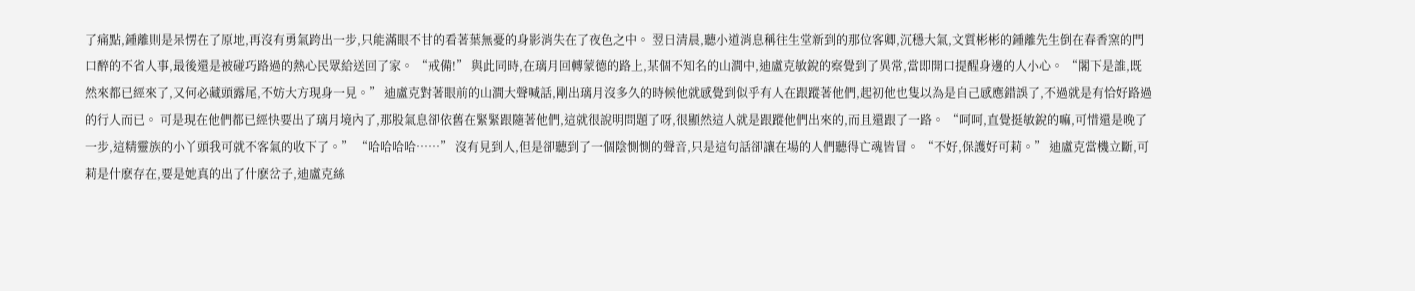了痛點,鍾離則是呆愣在了原地,再沒有勇氣跨出一步,只能滿眼不甘的看著葉無憂的身影消失在了夜色之中。 翌日清晨,聽小道消息稱往生堂新到的那位客卿,沉穩大氣,文質彬彬的鍾離先生倒在春香窯的門口醉的不省人事,最後還是被碰巧路過的熱心民眾給送回了家。 “戒備!” 與此同時,在璃月回轉蒙德的路上,某個不知名的山澗中,迪盧克敏銳的察覺到了異常,當即開口提醒身邊的人小心。 “閣下是誰,既然來都已經來了,又何必藏頭露尾,不妨大方現身一見。” 迪盧克對著眼前的山澗大聲喊話,剛出璃月沒多久的時候他就感覺到似乎有人在跟蹤著他們,起初他也隻以為是自己感應錯誤了,不過就是有恰好路過的行人而已。 可是現在他們都已經快要出了璃月境內了,那股氣息卻依舊在緊緊跟隨著他們,這就很說明問題了呀,很顯然這人就是跟蹤他們出來的,而且還跟了一路。 “呵呵,直覺挺敏銳的嘛,可惜還是晚了一步,這精靈族的小丫頭我可就不客氣的收下了。” “哈哈哈哈……” 沒有見到人,但是卻聽到了一個陰惻惻的聲音,只是這句話卻讓在場的人們聽得亡魂皆冒。 “不好,保護好可莉。” 迪盧克當機立斷,可莉是什麽存在,要是她真的出了什麽岔子,迪盧克絲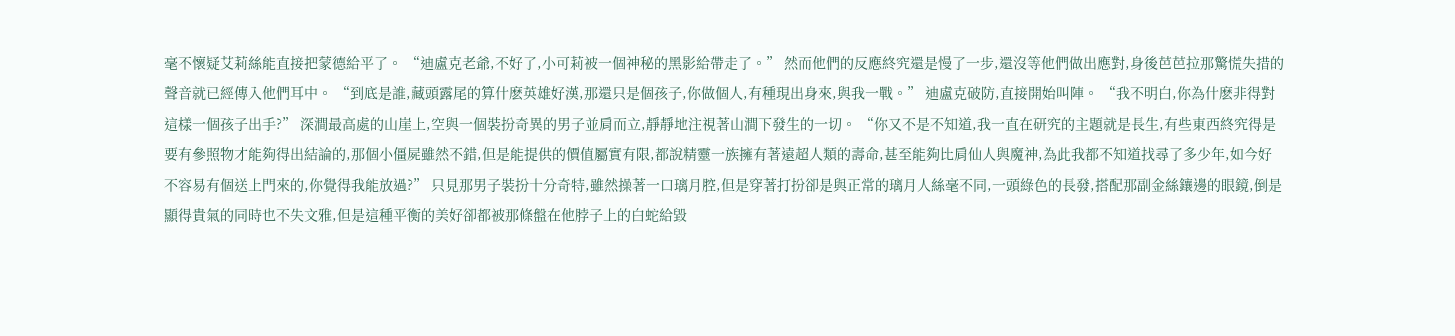毫不懷疑艾莉絲能直接把蒙德給平了。 “迪盧克老爺,不好了,小可莉被一個神秘的黑影給帶走了。” 然而他們的反應終究還是慢了一步,還沒等他們做出應對,身後芭芭拉那驚慌失措的聲音就已經傳入他們耳中。 “到底是誰,藏頭露尾的算什麽英雄好漢,那還只是個孩子,你做個人,有種現出身來,與我一戰。” 迪盧克破防,直接開始叫陣。 “我不明白,你為什麽非得對這樣一個孩子出手?” 深澗最高處的山崖上,空與一個裝扮奇異的男子並肩而立,靜靜地注視著山澗下發生的一切。 “你又不是不知道,我一直在研究的主題就是長生,有些東西終究得是要有參照物才能夠得出結論的,那個小僵屍雖然不錯,但是能提供的價值屬實有限,都說精靈一族擁有著遠超人類的壽命,甚至能夠比肩仙人與魔神,為此我都不知道找尋了多少年,如今好不容易有個送上門來的,你覺得我能放過?” 只見那男子裝扮十分奇特,雖然操著一口璃月腔,但是穿著打扮卻是與正常的璃月人絲毫不同,一頭綠色的長發,搭配那副金絲鑲邊的眼鏡,倒是顯得貴氣的同時也不失文雅,但是這種平衡的美好卻都被那條盤在他脖子上的白蛇給毀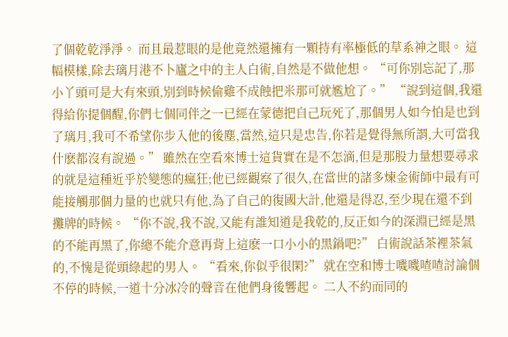了個乾乾淨淨。 而且最惹眼的是他竟然還擁有一顆持有率極低的草系神之眼。 這幅模樣,除去璃月港不卜廬之中的主人白術,自然是不做他想。 “可你別忘記了,那小丫頭可是大有來頭,別到時候偷雞不成蝕把米那可就尷尬了。” “說到這個,我還得給你提個醒,你們七個同伴之一已經在蒙德把自己玩死了,那個男人如今怕是也到了璃月,我可不希望你步入他的後塵,當然,這只是忠告,你若是覺得無所謂,大可當我什麽都沒有說過。” 雖然在空看來博士這貨實在是不怎滴,但是那股力量想要尋求的就是這種近乎於變態的瘋狂;他已經觀察了很久,在當世的諸多煉金術師中最有可能接觸那個力量的也就只有他,為了自己的復國大計,他還是得忍,至少現在還不到攤牌的時候。 “你不說,我不說,又能有誰知道是我乾的,反正如今的深淵已經是黑的不能再黑了,你總不能介意再背上這麽一口小小的黑鍋吧?” 白術說話茶裡茶氣的,不愧是從頭綠起的男人。 “看來,你似乎很閑?” 就在空和博士嘰嘰喳喳討論個不停的時候,一道十分冰冷的聲音在他們身後響起。 二人不約而同的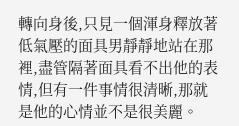轉向身後,只見一個渾身釋放著低氣壓的面具男靜靜地站在那裡,盡管隔著面具看不出他的表情,但有一件事情很清晰,那就是他的心情並不是很美麗。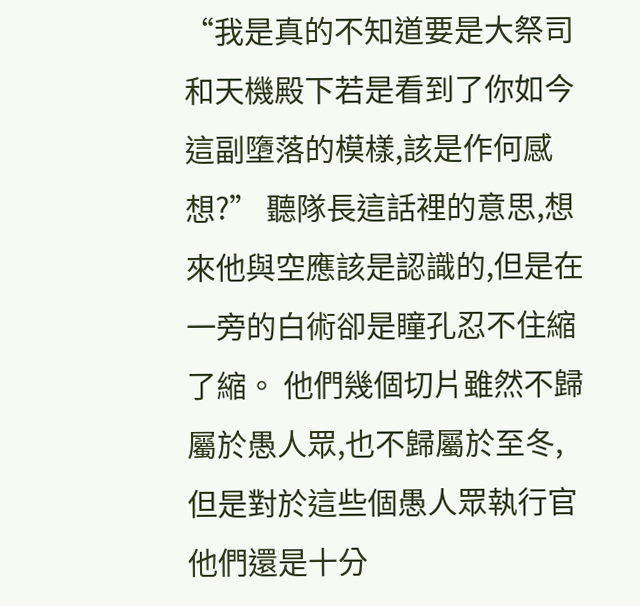“我是真的不知道要是大祭司和天機殿下若是看到了你如今這副墮落的模樣,該是作何感想?” 聽隊長這話裡的意思,想來他與空應該是認識的,但是在一旁的白術卻是瞳孔忍不住縮了縮。 他們幾個切片雖然不歸屬於愚人眾,也不歸屬於至冬,但是對於這些個愚人眾執行官他們還是十分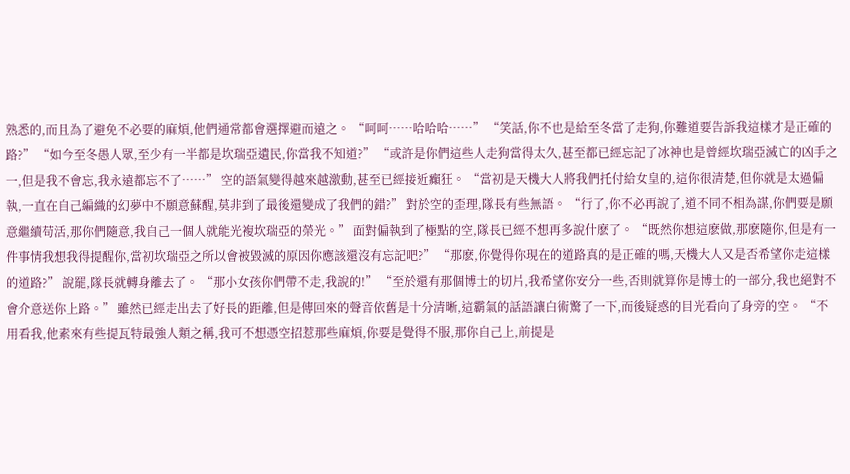熟悉的,而且為了避免不必要的麻煩,他們通常都會選擇避而遠之。 “呵呵……哈哈哈……” “笑話,你不也是給至冬當了走狗,你難道要告訴我這樣才是正確的路?” “如今至冬愚人眾,至少有一半都是坎瑞亞遺民,你當我不知道?” “或許是你們這些人走狗當得太久,甚至都已經忘記了冰神也是曾經坎瑞亞滅亡的凶手之一,但是我不會忘,我永遠都忘不了……” 空的語氣變得越來越激動,甚至已經接近癲狂。 “當初是天機大人將我們托付給女皇的,這你很清楚,但你就是太過偏執,一直在自己編織的幻夢中不願意蘇醒,莫非到了最後還變成了我們的錯?” 對於空的歪理,隊長有些無語。 “行了,你不必再說了,道不同不相為謀,你們要是願意繼續苟活,那你們隨意,我自己一個人就能光複坎瑞亞的榮光。” 面對偏執到了極點的空,隊長已經不想再多說什麽了。 “既然你想這麽做,那麽隨你,但是有一件事情我想我得提醒你,當初坎瑞亞之所以會被毀滅的原因你應該還沒有忘記吧?” “那麽,你覺得你現在的道路真的是正確的嗎,天機大人又是否希望你走這樣的道路?” 說罷,隊長就轉身離去了。 “那小女孩你們帶不走,我說的!” “至於還有那個博士的切片,我希望你安分一些,否則就算你是博士的一部分,我也絕對不會介意送你上路。” 雖然已經走出去了好長的距離,但是傳回來的聲音依舊是十分清晰,這霸氣的話語讓白術驚了一下,而後疑惑的目光看向了身旁的空。 “不用看我,他素來有些提瓦特最強人類之稱,我可不想憑空招惹那些麻煩,你要是覺得不服,那你自己上,前提是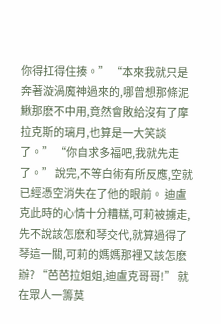你得扛得住揍。” “本來我就只是奔著漩渦魔神過來的,哪曾想那條泥鰍那麽不中用,竟然會敗給沒有了摩拉克斯的璃月,也算是一大笑談了。” “你自求多福吧,我就先走了。” 說完,不等白術有所反應,空就已經憑空消失在了他的眼前。 迪盧克此時的心情十分糟糕,可莉被擄走,先不說該怎麽和琴交代,就算過得了琴這一關,可莉的媽媽那裡又該怎麽辦? “芭芭拉姐姐,迪盧克哥哥!” 就在眾人一籌莫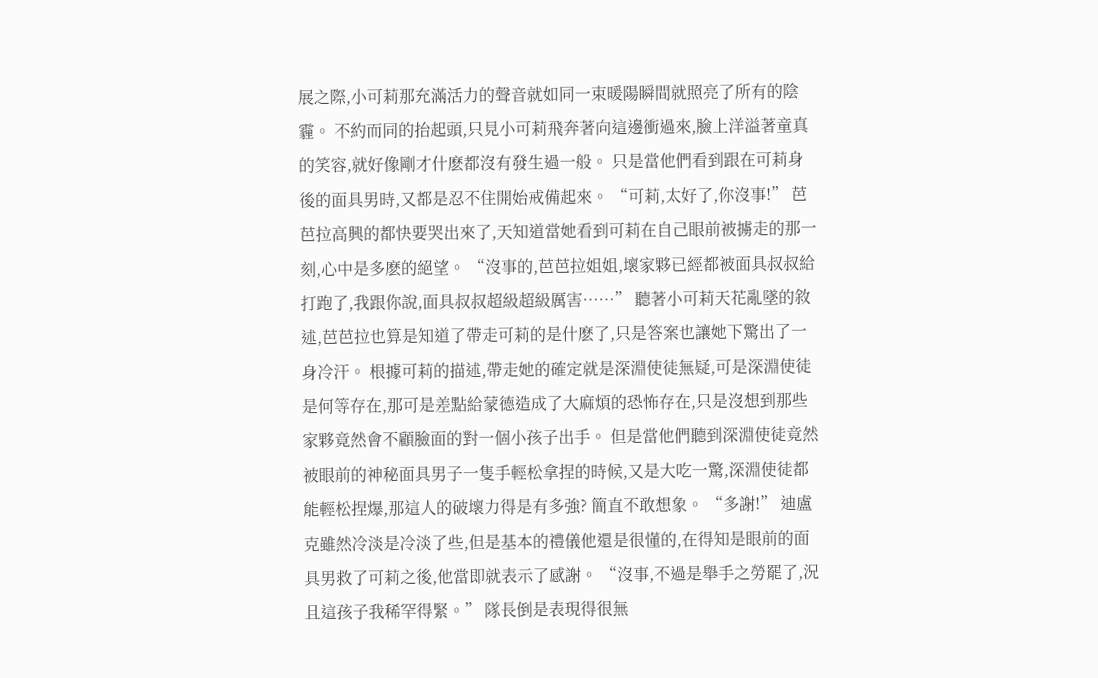展之際,小可莉那充滿活力的聲音就如同一束暖陽瞬間就照亮了所有的陰霾。 不約而同的抬起頭,只見小可莉飛奔著向這邊衝過來,臉上洋溢著童真的笑容,就好像剛才什麽都沒有發生過一般。 只是當他們看到跟在可莉身後的面具男時,又都是忍不住開始戒備起來。 “可莉,太好了,你沒事!” 芭芭拉高興的都快要哭出來了,天知道當她看到可莉在自己眼前被擄走的那一刻,心中是多麽的絕望。 “沒事的,芭芭拉姐姐,壞家夥已經都被面具叔叔給打跑了,我跟你說,面具叔叔超級超級厲害……” 聽著小可莉天花亂墜的敘述,芭芭拉也算是知道了帶走可莉的是什麽了,只是答案也讓她下驚出了一身冷汗。 根據可莉的描述,帶走她的確定就是深淵使徒無疑,可是深淵使徒是何等存在,那可是差點給蒙德造成了大麻煩的恐怖存在,只是沒想到那些家夥竟然會不顧臉面的對一個小孩子出手。 但是當他們聽到深淵使徒竟然被眼前的神秘面具男子一隻手輕松拿捏的時候,又是大吃一驚,深淵使徒都能輕松捏爆,那這人的破壞力得是有多強? 簡直不敢想象。 “多謝!” 迪盧克雖然冷淡是冷淡了些,但是基本的禮儀他還是很懂的,在得知是眼前的面具男救了可莉之後,他當即就表示了感謝。 “沒事,不過是舉手之勞罷了,況且這孩子我稀罕得緊。” 隊長倒是表現得很無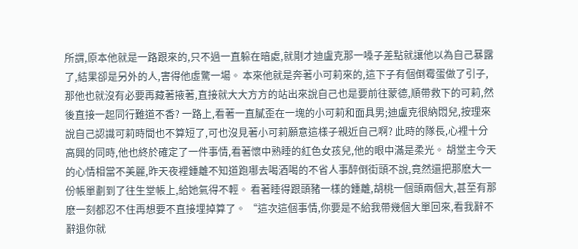所謂,原本他就是一路跟來的,只不過一直躲在暗處,就剛才迪盧克那一嗓子差點就讓他以為自己暴露了,結果卻是另外的人,害得他虛驚一場。 本來他就是奔著小可莉來的,這下子有個倒霉蛋做了引子,那他也就沒有必要再藏著掖著,直接就大大方方的站出來說自己也是要前往蒙德,順帶救下的可莉,然後直接一起同行難道不香? 一路上,看著一直膩歪在一塊的小可莉和面具男;迪盧克很納悶兒,按理來說自己認識可莉時間也不算短了,可也沒見著小可莉願意這樣子親近自己啊? 此時的隊長,心裡十分高興的同時,他也終於確定了一件事情,看著懷中熟睡的紅色女孩兒,他的眼中滿是柔光。 胡堂主今天的心情相當不美麗,昨天夜裡鍾離不知道跑哪去喝酒喝的不省人事醉倒街頭不說,竟然還把那麽大一份帳單劃到了往生堂帳上,給她氣得不輕。 看著睡得跟頭豬一樣的鍾離,胡桃一個頭兩個大,甚至有那麽一刻都忍不住再想要不直接埋掉算了。 “這次這個事情,你要是不給我帶幾個大單回來,看我辭不辭退你就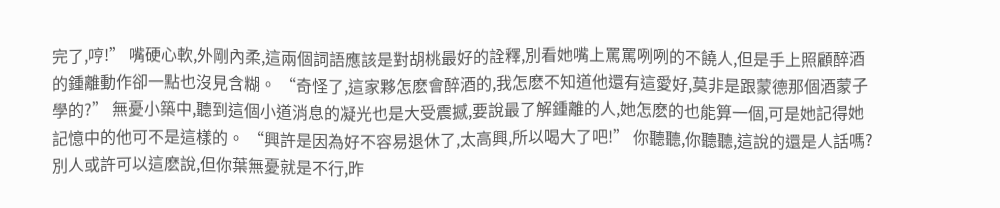完了,哼!” 嘴硬心軟,外剛內柔,這兩個詞語應該是對胡桃最好的詮釋,別看她嘴上罵罵咧咧的不饒人,但是手上照顧醉酒的鍾離動作卻一點也沒見含糊。 “奇怪了,這家夥怎麽會醉酒的,我怎麽不知道他還有這愛好,莫非是跟蒙德那個酒蒙子學的?” 無憂小築中,聽到這個小道消息的凝光也是大受震撼,要說最了解鍾離的人,她怎麽的也能算一個,可是她記得她記憶中的他可不是這樣的。 “興許是因為好不容易退休了,太高興,所以喝大了吧!” 你聽聽,你聽聽,這說的還是人話嗎? 別人或許可以這麽說,但你葉無憂就是不行,昨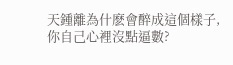天鍾離為什麽會醉成這個樣子,你自己心裡沒點逼數?